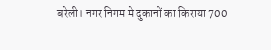बरेली। नगर निगम मे दुकानों का किराया 700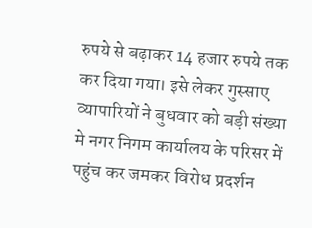रुपये से बढ़ाकर 14 हजार रुपये तक कर दिया गया। इसे लेकर गुस्साए व्यापारियों ने बुधवार को बड़ी संख्या मे नगर निगम कार्यालय के परिसर में पहुंच कर जमकर विरोध प्रदर्शन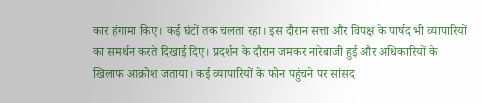कार हंगामा किए। कई घंटों तक चलता रहा। इस दौरान सत्ता और विपक्ष के पार्षद भी व्यापारियों का समर्थन करते दिखाई दिए। प्रदर्शन के दौरान जमकर नारेबाजी हुई और अधिकारियों के खिलाफ आक्रोश जताया। कई व्यापारियों के फोन पहुंचने पर सांसद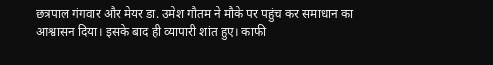छत्रपाल गंगवार और मेयर डा. उमेश गौतम ने मौके पर पहुंच कर समाधान का आश्वासन दिया। इसके बाद ही व्यापारी शांत हुए। काफी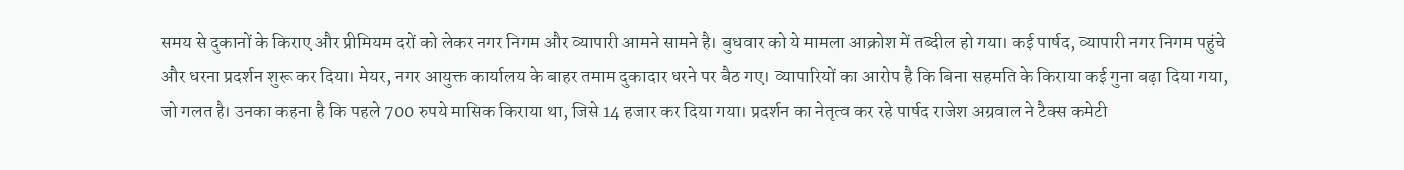समय से दुकानों के किराए और प्रीमियम दरों को लेकर नगर निगम और व्यापारी आमने सामने है। बुधवार को ये मामला आक्रोश में तब्दील हो गया। कई पार्षद, व्यापारी नगर निगम पहुंचे और धरना प्रदर्शन शुरू कर दिया। मेयर, नगर आयुक्त कार्यालय के बाहर तमाम दुकादार धरने पर बैठ गए। व्यापारियों का आरोप है कि बिना सहमति के किराया कई गुना बढ़ा दिया गया, जो गलत है। उनका कहना है कि पहले 700 रुपये मासिक किराया था, जिसे 14 हजार कर दिया गया। प्रदर्शन का नेतृत्व कर रहे पार्षद राजेश अग्रवाल ने टैक्स कमेटी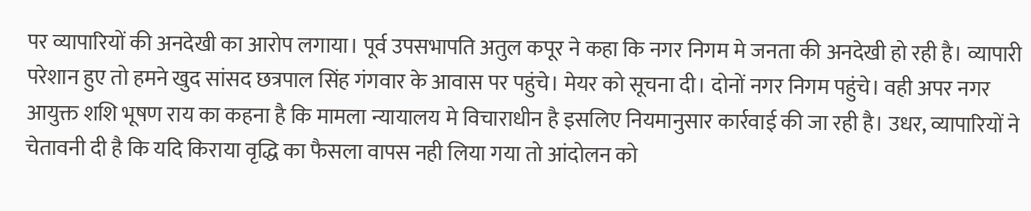पर व्यापारियों की अनदेखी का आरोप लगाया। पूर्व उपसभापति अतुल कपूर ने कहा कि नगर निगम मे जनता की अनदेखी हो रही है। व्यापारी परेशान हुए तो हमने खुद सांसद छत्रपाल सिंह गंगवार के आवास पर पहुंचे। मेयर को सूचना दी। दोनों नगर निगम पहुंचे। वही अपर नगर आयुक्त शशि भूषण राय का कहना है कि मामला न्यायालय मे विचाराधीन है इसलिए नियमानुसार कार्रवाई की जा रही है। उधर, व्यापारियों ने चेतावनी दी है कि यदि किराया वृद्धि का फैसला वापस नही लिया गया तो आंदोलन को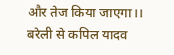और तेज किया जाएगा।।
बरेली से कपिल यादव